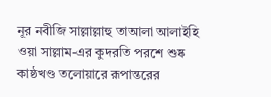নূর নবীজি সাল্লাল্লাহু তাআলা আলাইহি ওয়া সাল্লাম-এর কুদরতি পরশে শুষ্ক কাষ্ঠখণ্ড তলোয়ারে রূপান্তরের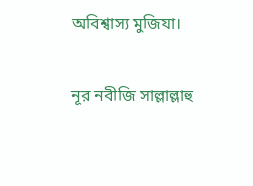অবিশ্বাস্য মুজিযা।

নূর নবীজি সাল্লাল্লাহু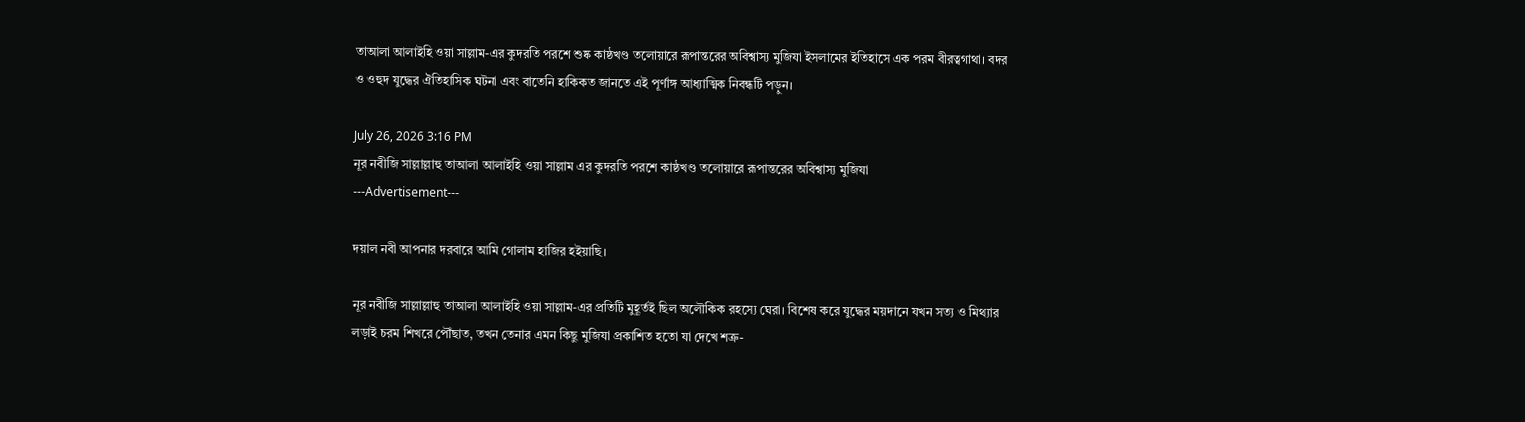তাআলা আলাইহি ওয়া সাল্লাম-এর কুদরতি পরশে শুষ্ক কাষ্ঠখণ্ড তলোয়ারে রূপান্তরের অবিশ্বাস্য মুজিযা ইসলামের ইতিহাসে এক পরম বীরত্বগাথা। বদর ও ওহুদ যুদ্ধের ঐতিহাসিক ঘটনা এবং বাতেনি হাকিকত জানতে এই পূর্ণাঙ্গ আধ্যাত্মিক নিবন্ধটি পড়ুন।

July 26, 2026 3:16 PM
নূর নবীজি সাল্লাল্লাহু তাআলা আলাইহি ওয়া সাল্লাম এর কুদরতি পরশে কাষ্ঠখণ্ড তলোয়ারে রূপান্তরের অবিশ্বাস্য মুজিযা
---Advertisement---

দয়াল নবী আপনার দরবারে আমি গোলাম হাজির হইয়াছি।

নূর নবীজি সাল্লাল্লাহু তাআলা আলাইহি ওয়া সাল্লাম-এর প্রতিটি মুহূর্তই ছিল অলৌকিক রহস্যে ঘেরা। বিশেষ করে যুদ্ধের ময়দানে যখন সত্য ও মিথ্যার লড়াই চরম শিখরে পৌঁছাত, তখন তেনার এমন কিছু মুজিযা প্রকাশিত হতো যা দেখে শত্রু-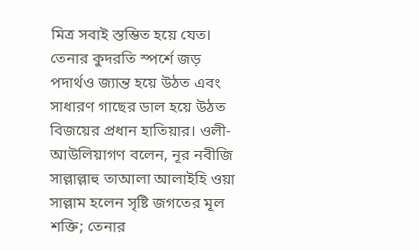মিত্র সবাই স্তম্ভিত হয়ে যেত। তেনার কুদরতি স্পর্শে জড় পদার্থও জ্যান্ত হয়ে উঠত এবং সাধারণ গাছের ডাল হয়ে উঠত বিজয়ের প্রধান হাতিয়ার। ওলী-আউলিয়াগণ বলেন, নূর নবীজি সাল্লাল্লাহু তাআলা আলাইহি ওয়া সাল্লাম হলেন সৃষ্টি জগতের মূল শক্তি; তেনার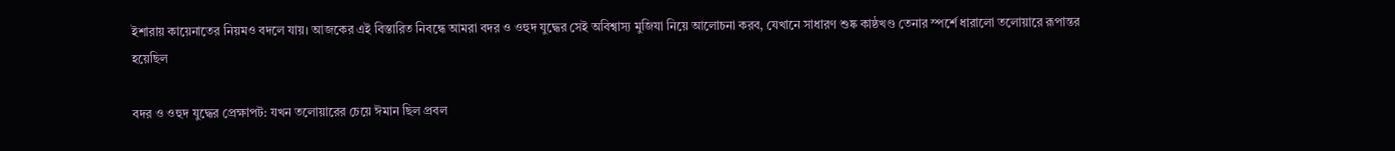ইশারায় কায়েনাতের নিয়মও বদলে যায়। আজকের এই বিস্তারিত নিবন্ধে আমরা বদর ও ওহুদ যুদ্ধের সেই অবিশ্বাস্য মুজিযা নিয়ে আলোচনা করব, যেখানে সাধারণ শুষ্ক কাষ্ঠখণ্ড তেনার স্পর্শে ধারালো তলোয়ারে রূপান্তর হয়েছিল

বদর ও ওহুদ যুদ্ধের প্রেক্ষাপট: যখন তলোয়ারের চেয়ে ঈমান ছিল প্রবল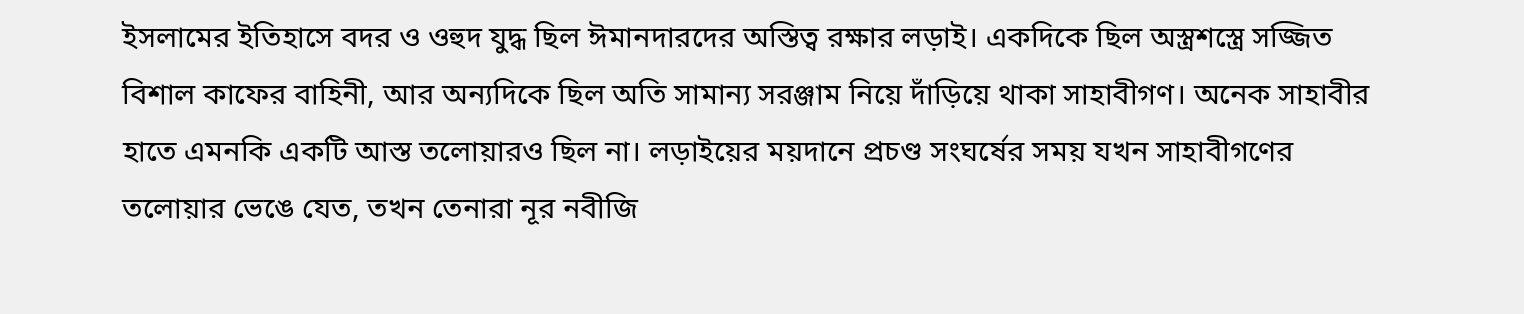ইসলামের ইতিহাসে বদর ও ওহুদ যুদ্ধ ছিল ঈমানদারদের অস্তিত্ব রক্ষার লড়াই। একদিকে ছিল অস্ত্রশস্ত্রে সজ্জিত বিশাল কাফের বাহিনী, আর অন্যদিকে ছিল অতি সামান্য সরঞ্জাম নিয়ে দাঁড়িয়ে থাকা সাহাবীগণ। অনেক সাহাবীর হাতে এমনকি একটি আস্ত তলোয়ারও ছিল না। লড়াইয়ের ময়দানে প্রচণ্ড সংঘর্ষের সময় যখন সাহাবীগণের তলোয়ার ভেঙে যেত, তখন তেনারা নূর নবীজি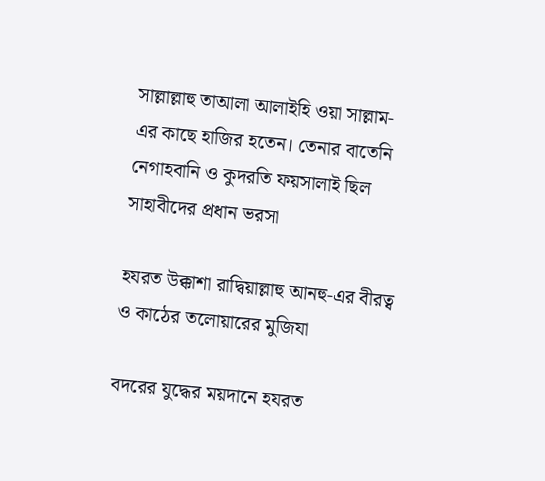সাল্লাল্লাহু তাআলা আলাইহি ওয়া সাল্লাম-এর কাছে হাজির হতেন। তেনার বাতেনি নেগাহবানি ও কুদরতি ফয়সালাই ছিল সাহাবীদের প্রধান ভরসা

হযরত উক্কাশা রাদ্বিয়াল্লাহু আনহু-এর বীরত্ব ও কাঠের তলোয়ারের মুজিযা

বদরের যুদ্ধের ময়দানে হযরত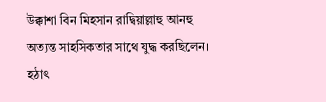উক্কাশা বিন মিহসান রাদ্বিয়াল্লাহু আনহু অত্যন্ত সাহসিকতার সাথে যুদ্ধ করছিলেন। হঠাৎ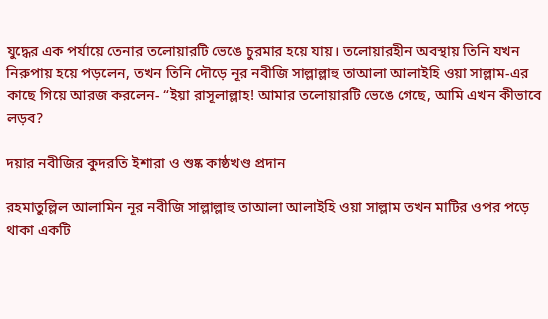যুদ্ধের এক পর্যায়ে তেনার তলোয়ারটি ভেঙে চুরমার হয়ে যায়। তলোয়ারহীন অবস্থায় তিনি যখন নিরুপায় হয়ে পড়লেন, তখন তিনি দৌড়ে নূর নবীজি সাল্লাল্লাহু তাআলা আলাইহি ওয়া সাল্লাম-এর কাছে গিয়ে আরজ করলেন- “ইয়া রাসূলাল্লাহ! আমার তলোয়ারটি ভেঙে গেছে, আমি এখন কীভাবে লড়ব?

দয়ার নবীজির কুদরতি ইশারা ও শুষ্ক কাষ্ঠখণ্ড প্রদান

রহমাতুল্লিল আলামিন নূর নবীজি সাল্লাল্লাহু তাআলা আলাইহি ওয়া সাল্লাম তখন মাটির ওপর পড়ে থাকা একটি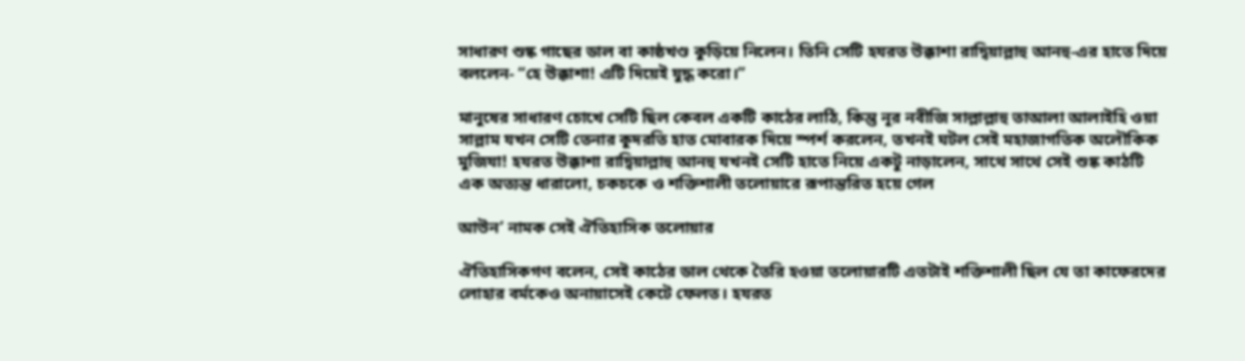সাধারণ শুষ্ক গাছের ডাল বা কাষ্ঠখণ্ড কুড়িয়ে নিলেন। তিনি সেটি হযরত উক্কাশা রাদ্বিয়াল্লাহু আনহু-এর হাতে দিয়ে বললেন- “হে উক্কাশা! এটি দিয়েই যুদ্ধ করো।”

মানুষের সাধারণ চোখে সেটি ছিল কেবল একটি কাঠের লাঠি, কিন্তু নূর নবীজি সাল্লাল্লাহু তাআলা আলাইহি ওয়া সাল্লাম যখন সেটি তেনার কুদরতি হাত মোবারক দিয়ে স্পর্শ করলেন, তখনই ঘটল সেই মহাজাগতিক অলৌকিক মুজিযা! হযরত উক্কাশা রাদ্বিয়াল্লাহু আনহু যখনই সেটি হাতে নিয়ে একটু নাড়ালেন, সাথে সাথে সেই শুষ্ক কাঠটি এক অত্যন্ত ধারালো, চকচকে ও শক্তিশালী তলোয়ারে রূপান্তরিত হয়ে গেল

আউন’ নামক সেই ঐতিহাসিক তলোয়ার

ঐতিহাসিকগণ বলেন, সেই কাঠের ডাল থেকে তৈরি হওয়া তলোয়ারটি এতটাই শক্তিশালী ছিল যে তা কাফেরদের লোহার বর্মকেও অনায়াসেই কেটে ফেলত। হযরত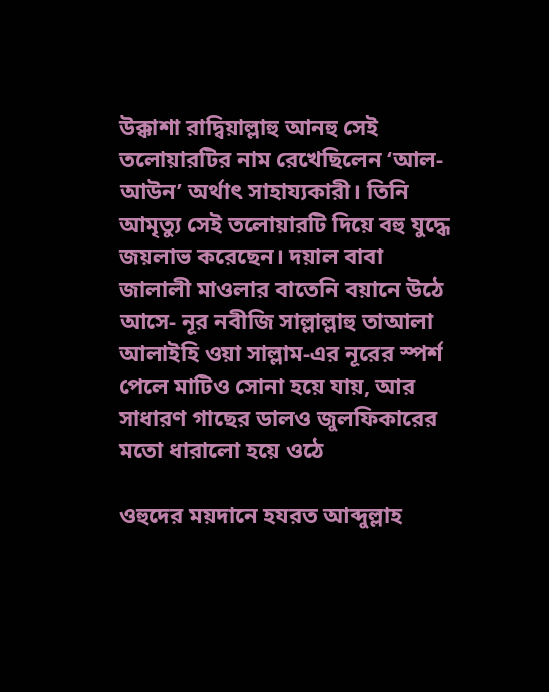উক্কাশা রাদ্বিয়াল্লাহু আনহু সেই তলোয়ারটির নাম রেখেছিলেন ‘আল-আউন’ অর্থাৎ সাহায্যকারী। তিনি আমৃত্যু সেই তলোয়ারটি দিয়ে বহু যুদ্ধে জয়লাভ করেছেন। দয়াল বাবা জালালী মাওলার বাতেনি বয়ানে উঠে আসে- নূর নবীজি সাল্লাল্লাহু তাআলা আলাইহি ওয়া সাল্লাম-এর নূরের স্পর্শ পেলে মাটিও সোনা হয়ে যায়, আর সাধারণ গাছের ডালও জুলফিকারের মতো ধারালো হয়ে ওঠে

ওহুদের ময়দানে হযরত আব্দুল্লাহ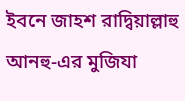ইবনে জাহশ রাদ্বিয়াল্লাহু আনহু-এর মুজিযা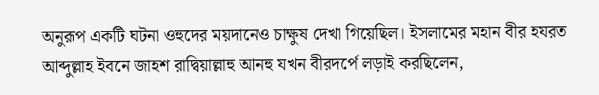অনুরূপ একটি ঘটনা ওহুদের ময়দানেও চাক্ষুষ দেখা গিয়েছিল। ইসলামের মহান বীর হযরত আব্দুল্লাহ ইবনে জাহশ রাদ্বিয়াল্লাহু আনহু যখন বীরদর্পে লড়াই করছিলেন,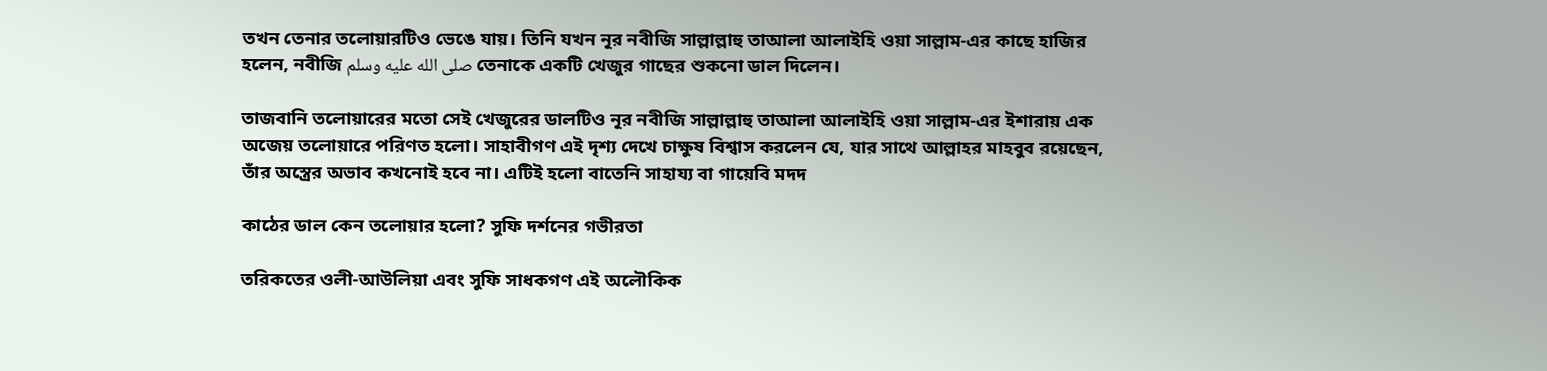তখন তেনার তলোয়ারটিও ভেঙে যায়। তিনি যখন নূর নবীজি সাল্লাল্লাহু তাআলা আলাইহি ওয়া সাল্লাম-এর কাছে হাজির হলেন, নবীজি صلى الله عليه وسلم তেনাকে একটি খেজুর গাছের শুকনো ডাল দিলেন।

তাজবানি তলোয়ারের মতো সেই খেজুরের ডালটিও নূর নবীজি সাল্লাল্লাহু তাআলা আলাইহি ওয়া সাল্লাম-এর ইশারায় এক অজেয় তলোয়ারে পরিণত হলো। সাহাবীগণ এই দৃশ্য দেখে চাক্ষুষ বিশ্বাস করলেন যে, যার সাথে আল্লাহর মাহবুব রয়েছেন, তাঁর অস্ত্রের অভাব কখনোই হবে না। এটিই হলো বাতেনি সাহায্য বা গায়েবি মদদ

কাঠের ডাল কেন তলোয়ার হলো? সুফি দর্শনের গভীরতা

তরিকতের ওলী-আউলিয়া এবং সুফি সাধকগণ এই অলৌকিক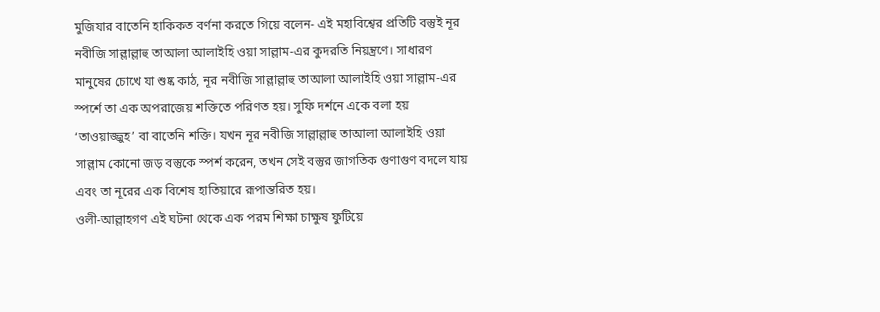মুজিযার বাতেনি হাকিকত বর্ণনা করতে গিয়ে বলেন- এই মহাবিশ্বের প্রতিটি বস্তুই নূর নবীজি সাল্লাল্লাহু তাআলা আলাইহি ওয়া সাল্লাম-এর কুদরতি নিয়ন্ত্রণে। সাধারণ মানুষের চোখে যা শুষ্ক কাঠ, নূর নবীজি সাল্লাল্লাহু তাআলা আলাইহি ওয়া সাল্লাম-এর স্পর্শে তা এক অপরাজেয় শক্তিতে পরিণত হয়। সুফি দর্শনে একে বলা হয় ‘তাওয়াজ্জুহ’ বা বাতেনি শক্তি। যখন নূর নবীজি সাল্লাল্লাহু তাআলা আলাইহি ওয়া সাল্লাম কোনো জড় বস্তুকে স্পর্শ করেন, তখন সেই বস্তুর জাগতিক গুণাগুণ বদলে যায় এবং তা নূরের এক বিশেষ হাতিয়ারে রূপান্তরিত হয়।
ওলী-আল্লাহগণ এই ঘটনা থেকে এক পরম শিক্ষা চাক্ষুষ ফুটিয়ে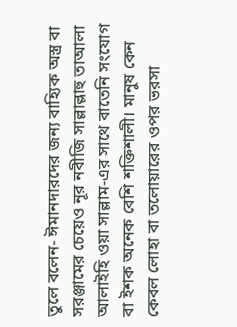তুলে বলেন- ঈমানদারদের জন্য বাহ্যিক অস্ত্র বা সরঞ্জামের চেয়েও নূর নবীজি সাল্লাল্লাহু তাআলা আলাইহি ওয়া সাল্লাম-এর সাথে বাতেনি সংযোগ বা ইশক অনেক বেশি শক্তিশালী। মানুষ কেন কেবল লোহা বা তলোয়ারের ওপর ভরসা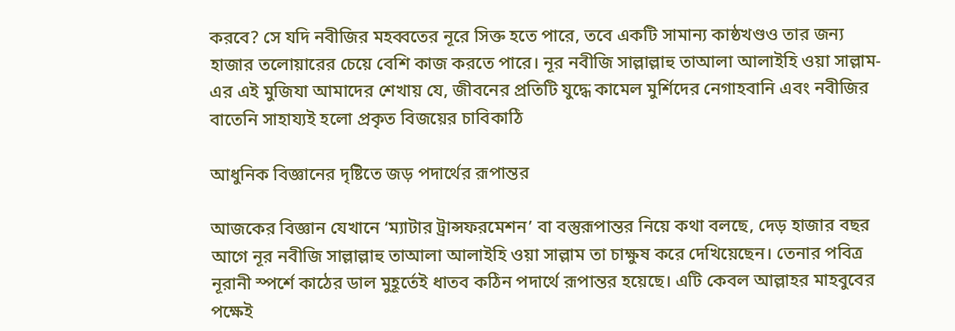করবে? সে যদি নবীজির মহব্বতের নূরে সিক্ত হতে পারে, তবে একটি সামান্য কাষ্ঠখণ্ডও তার জন্য হাজার তলোয়ারের চেয়ে বেশি কাজ করতে পারে। নূর নবীজি সাল্লাল্লাহু তাআলা আলাইহি ওয়া সাল্লাম-এর এই মুজিযা আমাদের শেখায় যে, জীবনের প্রতিটি যুদ্ধে কামেল মুর্শিদের নেগাহবানি এবং নবীজির বাতেনি সাহায্যই হলো প্রকৃত বিজয়ের চাবিকাঠি

আধুনিক বিজ্ঞানের দৃষ্টিতে জড় পদার্থের রূপান্তর

আজকের বিজ্ঞান যেখানে ‘ম্যাটার ট্রান্সফরমেশন’ বা বস্তুরূপান্তর নিয়ে কথা বলছে, দেড় হাজার বছর আগে নূর নবীজি সাল্লাল্লাহু তাআলা আলাইহি ওয়া সাল্লাম তা চাক্ষুষ করে দেখিয়েছেন। তেনার পবিত্র নূরানী স্পর্শে কাঠের ডাল মুহূর্তেই ধাতব কঠিন পদার্থে রূপান্তর হয়েছে। এটি কেবল আল্লাহর মাহবুবের পক্ষেই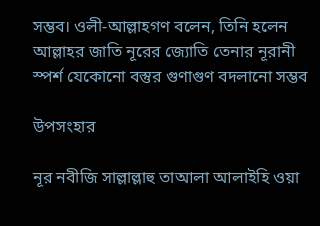সম্ভব। ওলী-আল্লাহগণ বলেন, তিনি হলেন আল্লাহর জাতি নূরের জ্যোতি তেনার নূরানী স্পর্শ যেকোনো বস্তুর গুণাগুণ বদলানো সম্ভব

উপসংহার

নূর নবীজি সাল্লাল্লাহু তাআলা আলাইহি ওয়া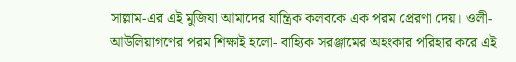সাল্লাম-এর এই মুজিযা আমাদের যান্ত্রিক কলবকে এক পরম প্রেরণা দেয়। ওলী-আউলিয়াগণের পরম শিক্ষাই হলো- বাহ্যিক সরঞ্জামের অহংকার পরিহার করে এই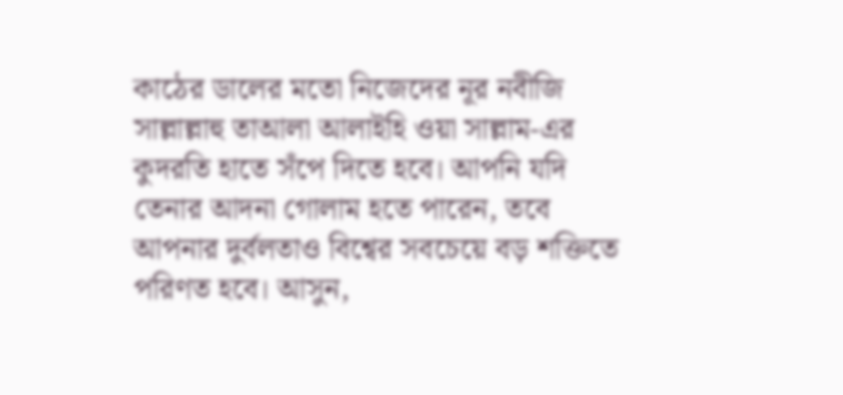কাঠের ডালের মতো নিজেদের নূর নবীজি সাল্লাল্লাহু তাআলা আলাইহি ওয়া সাল্লাম-এর কুদরতি হাতে সঁপে দিতে হবে। আপনি যদি তেনার আদনা গোলাম হতে পারেন, তবে আপনার দুর্বলতাও বিশ্বের সবচেয়ে বড় শক্তিতে পরিণত হবে। আসুন,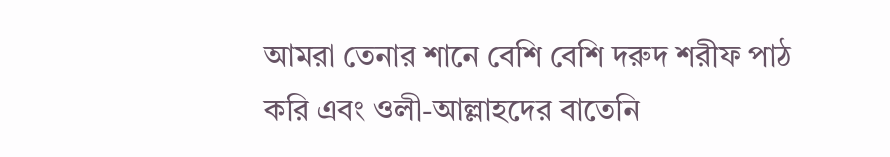আমরা তেনার শানে বেশি বেশি দরুদ শরীফ পাঠ করি এবং ওলী-আল্লাহদের বাতেনি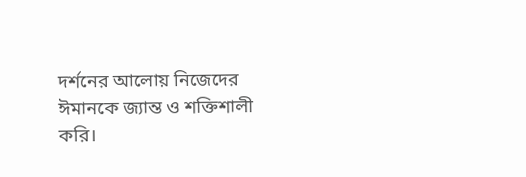দর্শনের আলোয় নিজেদের ঈমানকে জ্যান্ত ও শক্তিশালী করি।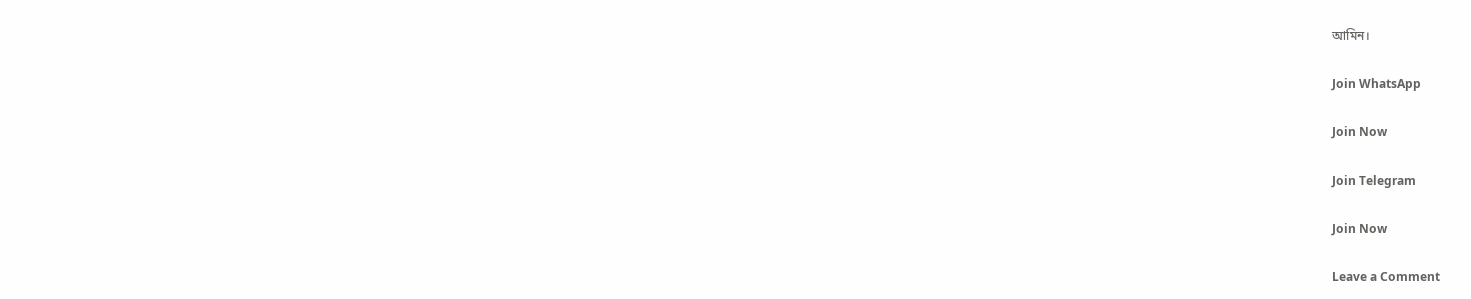আমিন।

Join WhatsApp

Join Now

Join Telegram

Join Now

Leave a Comment